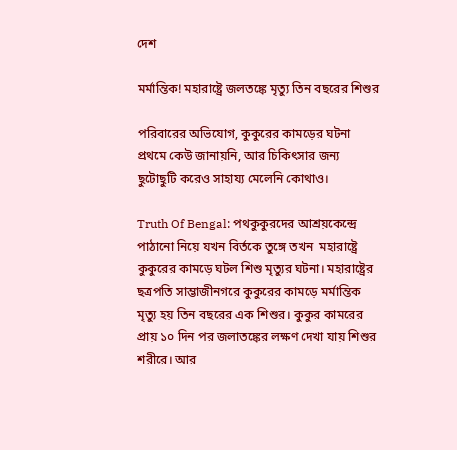দেশ

মর্মান্তিক! মহারাষ্ট্রে জলতঙ্কে মৃত্যু তিন বছরের শিশুর

পরিবারের অভিযোগ, কুকুরের কামড়ের ঘটনা প্রথমে কেউ জানায়নি, আর চিকিৎসার জন্য ছুটোছুটি করেও সাহায্য মেলেনি কোথাও।

Truth Of Bengal: পথকুকুরদের আশ্রয়কেন্দ্রে পাঠানো নিয়ে যখন বির্তকে তুঙ্গে তখন  মহারাষ্ট্রে কুকুরের কামড়ে ঘটল শিশু মৃত্যুর ঘটনা। মহারাষ্ট্রের ছত্রপতি সাম্ভাজীনগরে কুকুরের কামড়ে মর্মান্তিক মৃত্যু হয় তিন বছরের এক শিশুর। কুকুর কামরের প্রায় ১০ দিন পর জলাতঙ্কের লক্ষণ দেখা যায় শিশুর শরীরে। আর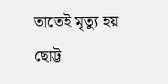তাতেই মৃত্যু হয় ছোট্ট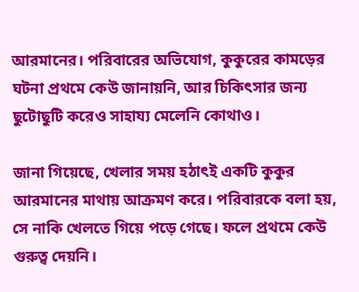আরমানের। পরিবারের অভিযোগ, কুকুরের কামড়ের ঘটনা প্রথমে কেউ জানায়নি, আর চিকিৎসার জন্য ছুটোছুটি করেও সাহায্য মেলেনি কোথাও।

জানা গিয়েছে, খেলার সময় হঠাৎই একটি কুকুর আরমানের মাথায় আক্রমণ করে। পরিবারকে বলা হয়, সে নাকি খেলতে গিয়ে পড়ে গেছে। ফলে প্রথমে কেউ গুরুত্ব দেয়নি।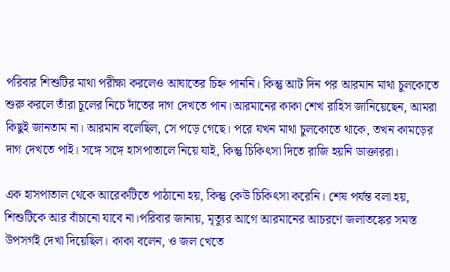পরিবার শিশুটির মাথা পরীক্ষা করলেও আঘাতের চিহ্ন পাননি। কিন্তু আট দিন পর আরমান মাথা চুলকোতে শুরু করলে তাঁরা চুলের নিচে দাঁতের দাগ দেখতে পান।আরমানের কাকা শেখ রাহিস জানিয়েছেন, আমরা কিছুই জানতাম না। আরমান বলেছিল, সে পড়ে গেছে। পরে যখন মাথা চুলকোতে থাকে, তখন কামড়ের দাগ দেখতে পাই। সঙ্গে সঙ্গে হাসপাতালে নিয়ে যাই, কিন্তু চিকিৎসা দিতে রাজি হয়নি ডাক্তাররা।

এক হাসপাতাল থেকে আরেকটিতে পাঠানো হয়, কিন্তু কেউ চিকিৎসা করেনি। শেষ পর্যন্ত বলা হয়, শিশুটিকে আর বাঁচানো যাবে না।পরিবার জানায়, মৃত্যুর আগে আরমানের আচরণে জলাতঙ্কের সমস্ত উপসর্গই দেখা দিয়েছিল। কাকা বলেন, ও জল খেতে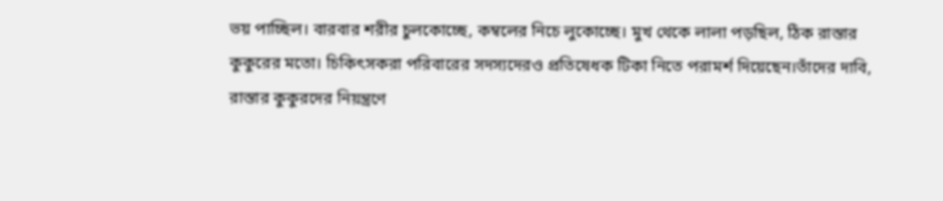ভয় পাচ্ছিল। বারবার শরীর চুলকোচ্ছে, কম্বলের নিচে লুকোচ্ছে। মুখ থেকে লালা পড়ছিল, ঠিক রাস্তার কুকুরের মতো। চিকিৎসকরা পরিবারের সদস্যদেরও প্রতিষেধক টিকা নিতে পরামর্শ দিয়েছেন।তাঁদের দাবি, রাস্তার কুকুরদের নিয়ন্ত্রণে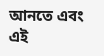আনতে এবং এই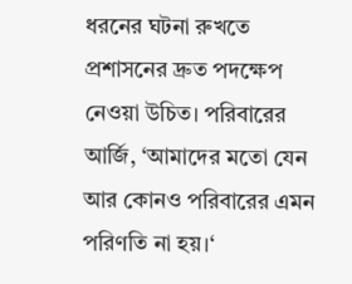ধরনের ঘটনা রুখতে প্রশাসনের দ্রুত পদক্ষেপ নেওয়া উচিত। পরিবারের আর্জি, ‘আমাদের মতো যেন আর কোনও পরিবারের এমন পরিণতি না হয়।‘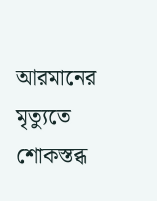আরমানের মৃত্যুতে শোকস্তব্ধ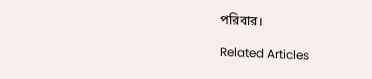পরিবার।

Related Articles